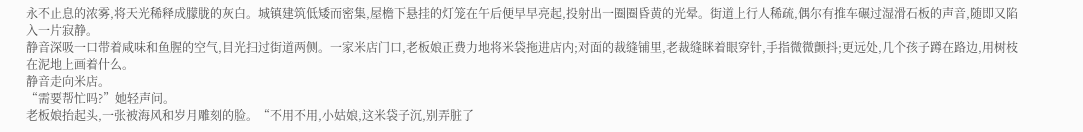永不止息的浓雾,将天光稀释成朦胧的灰白。城镇建筑低矮而密集,屋檐下悬挂的灯笼在午后便早早亮起,投射出一圈圈昏黄的光晕。街道上行人稀疏,偶尔有推车碾过湿滑石板的声音,随即又陷入一片寂静。
静音深吸一口带着咸味和鱼腥的空气,目光扫过街道两侧。一家米店门口,老板娘正费力地将米袋拖进店内;对面的裁缝铺里,老裁缝眯着眼穿针,手指微微颤抖;更远处,几个孩子蹲在路边,用树枝在泥地上画着什么。
静音走向米店。
“需要帮忙吗?”她轻声问。
老板娘抬起头,一张被海风和岁月雕刻的脸。“不用不用,小姑娘,这米袋子沉,别弄脏了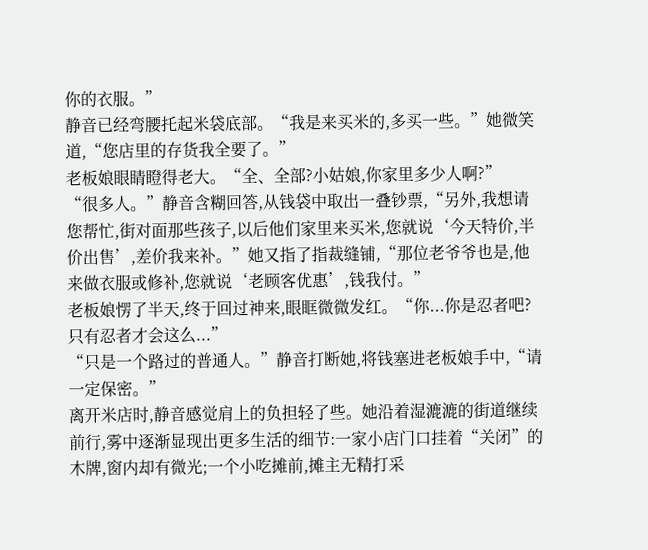你的衣服。”
静音已经弯腰托起米袋底部。“我是来买米的,多买一些。”她微笑道,“您店里的存货我全要了。”
老板娘眼睛瞪得老大。“全、全部?小姑娘,你家里多少人啊?”
“很多人。”静音含糊回答,从钱袋中取出一叠钞票,“另外,我想请您帮忙,街对面那些孩子,以后他们家里来买米,您就说‘今天特价,半价出售’,差价我来补。”她又指了指裁缝铺,“那位老爷爷也是,他来做衣服或修补,您就说‘老顾客优惠’,钱我付。”
老板娘愣了半天,终于回过神来,眼眶微微发红。“你...你是忍者吧?只有忍者才会这么...”
“只是一个路过的普通人。”静音打断她,将钱塞进老板娘手中,“请一定保密。”
离开米店时,静音感觉肩上的负担轻了些。她沿着湿漉漉的街道继续前行,雾中逐渐显现出更多生活的细节:一家小店门口挂着“关闭”的木牌,窗内却有微光;一个小吃摊前,摊主无精打采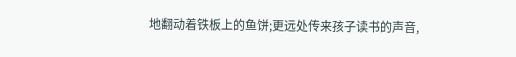地翻动着铁板上的鱼饼;更远处传来孩子读书的声音,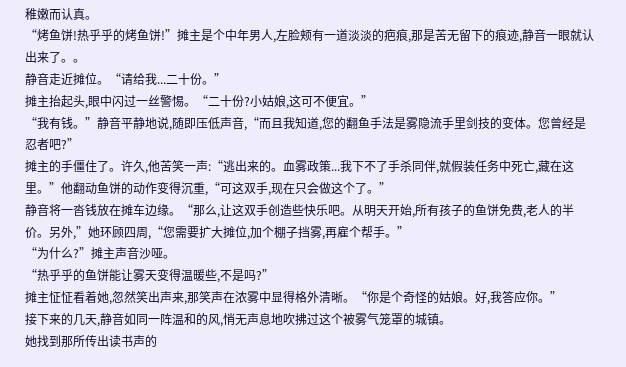稚嫩而认真。
“烤鱼饼!热乎乎的烤鱼饼!”摊主是个中年男人,左脸颊有一道淡淡的疤痕,那是苦无留下的痕迹,静音一眼就认出来了。。
静音走近摊位。“请给我...二十份。”
摊主抬起头,眼中闪过一丝警惕。“二十份?小姑娘,这可不便宜。”
“我有钱。”静音平静地说,随即压低声音,“而且我知道,您的翻鱼手法是雾隐流手里剑技的变体。您曾经是忍者吧?”
摊主的手僵住了。许久,他苦笑一声:“逃出来的。血雾政策...我下不了手杀同伴,就假装任务中死亡,藏在这里。”他翻动鱼饼的动作变得沉重,“可这双手,现在只会做这个了。”
静音将一沓钱放在摊车边缘。“那么,让这双手创造些快乐吧。从明天开始,所有孩子的鱼饼免费,老人的半价。另外,”她环顾四周,“您需要扩大摊位,加个棚子挡雾,再雇个帮手。”
“为什么?”摊主声音沙哑。
“热乎乎的鱼饼能让雾天变得温暖些,不是吗?”
摊主怔怔看着她,忽然笑出声来,那笑声在浓雾中显得格外清晰。“你是个奇怪的姑娘。好,我答应你。”
接下来的几天,静音如同一阵温和的风,悄无声息地吹拂过这个被雾气笼罩的城镇。
她找到那所传出读书声的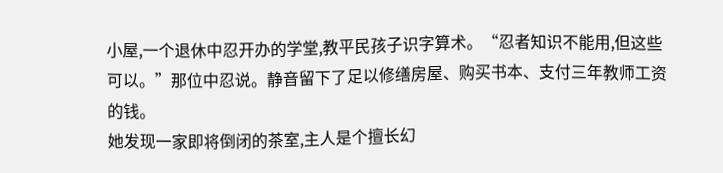小屋,一个退休中忍开办的学堂,教平民孩子识字算术。“忍者知识不能用,但这些可以。”那位中忍说。静音留下了足以修缮房屋、购买书本、支付三年教师工资的钱。
她发现一家即将倒闭的茶室,主人是个擅长幻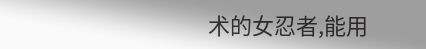术的女忍者,能用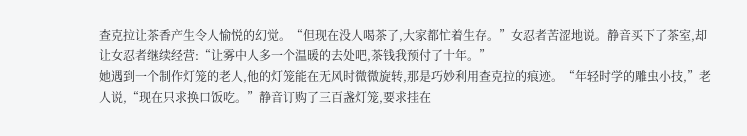查克拉让茶香产生令人愉悦的幻觉。“但现在没人喝茶了,大家都忙着生存。”女忍者苦涩地说。静音买下了茶室,却让女忍者继续经营:“让雾中人多一个温暖的去处吧,茶钱我预付了十年。”
她遇到一个制作灯笼的老人,他的灯笼能在无风时微微旋转,那是巧妙利用查克拉的痕迹。“年轻时学的雕虫小技,”老人说,“现在只求换口饭吃。”静音订购了三百盏灯笼,要求挂在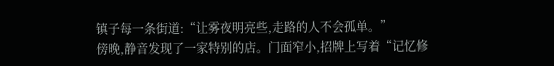镇子每一条街道:“让雾夜明亮些,走路的人不会孤单。”
傍晚,静音发现了一家特别的店。门面窄小,招牌上写着“记忆修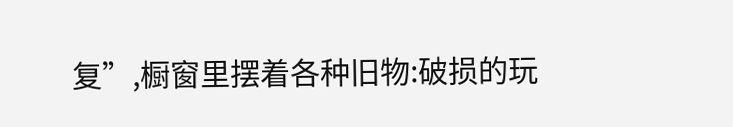复”,橱窗里摆着各种旧物:破损的玩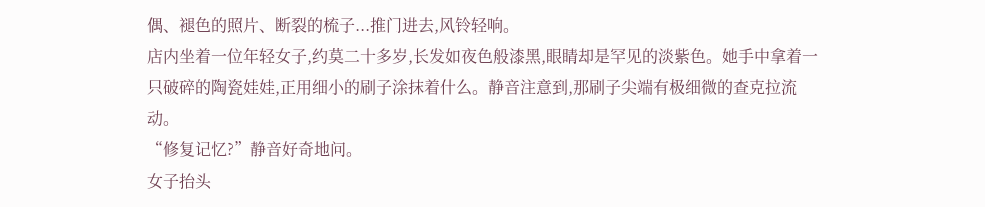偶、褪色的照片、断裂的梳子...推门进去,风铃轻响。
店内坐着一位年轻女子,约莫二十多岁,长发如夜色般漆黑,眼睛却是罕见的淡紫色。她手中拿着一只破碎的陶瓷娃娃,正用细小的刷子涂抹着什么。静音注意到,那刷子尖端有极细微的查克拉流动。
“修复记忆?”静音好奇地问。
女子抬头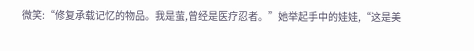微笑:“修复承载记忆的物品。我是萤,曾经是医疗忍者。”她举起手中的娃娃,“这是美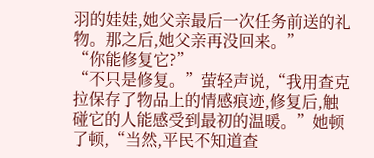羽的娃娃,她父亲最后一次任务前送的礼物。那之后,她父亲再没回来。”
“你能修复它?”
“不只是修复。”萤轻声说,“我用查克拉保存了物品上的情感痕迹,修复后,触碰它的人能感受到最初的温暖。”她顿了顿,“当然,平民不知道查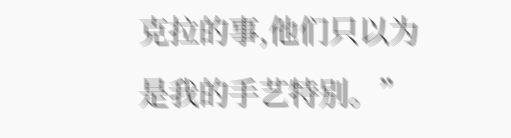克拉的事,他们只以为是我的手艺特别。”